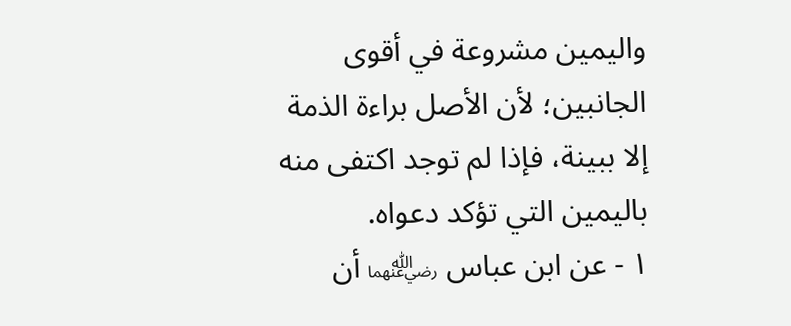واليمين مشروعة في أقوى الجانبين؛ لأن الأصل براءة الذمة إلا ببينة، فإذا لم توجد اكتفى منه باليمين التي تؤكد دعواه.
١ - عن ابن عباس ﵄ أن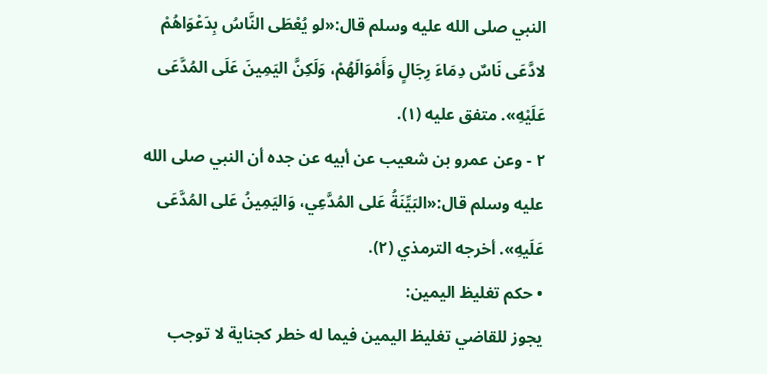النبي صلى الله عليه وسلم قال:«لو يُعْطَى النَّاسُ بِدَعْوَاهُمْ لادَّعَى نَاسٌ دِمَاءَ رِجَالٍ وَأَمْوَالَهُمْ، وَلَكِنَّ اليَمِينَ عَلَى المُدَّعَى عَلَيْهِ». متفق عليه (١).
٢ - وعن عمرو بن شعيب عن أبيه عن جده أن النبي صلى الله عليه وسلم قال:«البَيِّنَةُ عَلى المُدَّعِي، وَاليَمِينُ عَلى المُدَّعَى عَلَيهِ». أخرجه الترمذي (٢).
• حكم تغليظ اليمين:
يجوز للقاضي تغليظ اليمين فيما له خطر كجناية لا توجب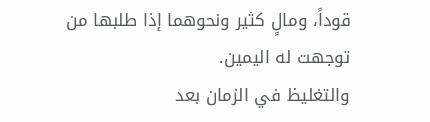قوداً، ومالٍ كثير ونحوهما إذا طلبها من توجهت له اليمين.
والتغليظ في الزمان بعد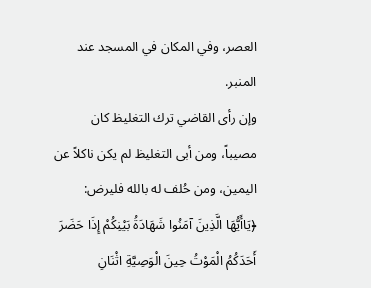العصر، وفي المكان في المسجد عند المنبر.
وإن رأى القاضي ترك التغليظ كان مصيباً، ومن أبى التغليظ لم يكن ناكلاً عن اليمين، ومن حُلف له بالله فليرض: ﴿يَاأَيُّهَا الَّذِينَ آمَنُوا شَهَادَةُ بَيْنِكُمْ إِذَا حَضَرَ أَحَدَكُمُ الْمَوْتُ حِينَ الْوَصِيَّةِ اثْنَانِ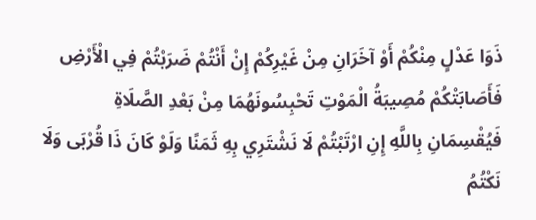ذَوَا عَدْلٍ مِنْكُمْ أَوْ آخَرَانِ مِنْ غَيْرِكُمْ إِنْ أَنْتُمْ ضَرَبْتُمْ فِي الْأَرْضِ فَأَصَابَتْكُمْ مُصِيبَةُ الْمَوْتِ تَحْبِسُونَهُمَا مِنْ بَعْدِ الصَّلَاةِ فَيُقْسِمَانِ بِاللَّهِ إِنِ ارْتَبْتُمْ لَا نَشْتَرِي بِهِ ثَمَنًا وَلَوْ كَانَ ذَا قُرْبَى وَلَا نَكْتُمُ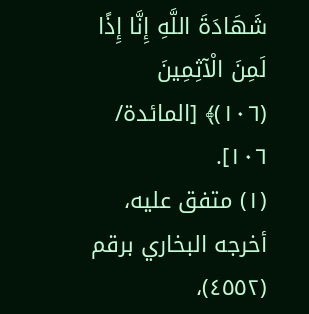شَهَادَةَ اللَّهِ إِنَّا إِذًا لَمِنَ الْآثِمِينَ (١٠٦)﴾ [المائدة/ ١٠٦].
(١) متفق عليه، أخرجه البخاري برقم (٤٥٥٢)،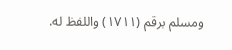ومسلم برقم (١٧١١) واللفظ له.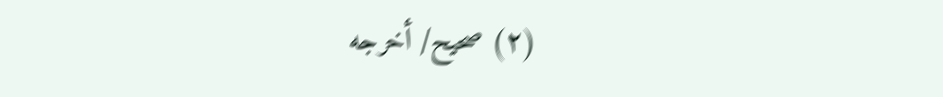(٢) صحيح/ أخرجه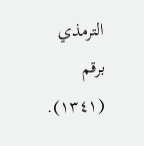الترمذي برقم (١٣٤١).